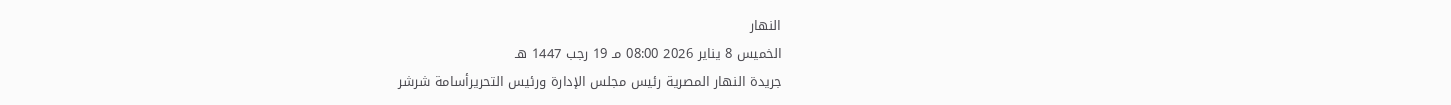النهار
الخميس 8 يناير 2026 08:00 مـ 19 رجب 1447 هـ
جريدة النهار المصرية رئيس مجلس الإدارة ورئيس التحريرأسامة شرشر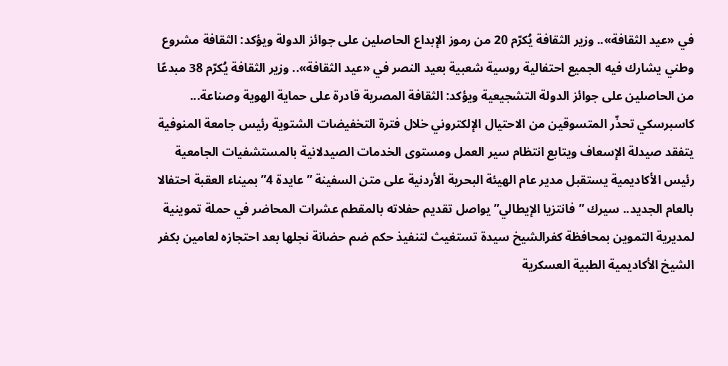في «عيد الثقافة».. وزير الثقافة يُكرّم 20 من رموز الإبداع الحاصلين على جوائز الدولة ويؤكد: الثقافة مشروع وطني يشارك فيه الجميع احتفالية روسية شعبية بعيد النصر في «عيد الثقافة».. وزير الثقافة يُكرّم 38 مبدعًا من الحاصلين على جوائز الدولة التشجيعية ويؤكد: الثقافة المصرية قادرة على حماية الهوية وصناعة... كاسبرسكي تحذّر المتسوقين من الاحتيال الإلكتروني خلال فترة التخفيضات الشتوية رئيس جامعة المنوفية يتفقد صيدلة الإسعاف ويتابع انتظام سير العمل ومستوى الخدمات الصيدلانية بالمستشفيات الجامعية رئيس الأكاديمية يستقبل مدير عام الهيئة البحرية الأردنية على متن السفينة ”عايدة 4” بميناء العقبة احتفالا بالعام الجديد.. سيرك ”فانتزيا الإيطالي” يواصل تقديم حفلاته بالمقطم عشرات المحاضر في حملة تموينية لمديرية التموين بمحافظة كفرالشيخ سيدة تستغيث لتنفيذ حكم ضم حضانة نجلها بعد احتجازه لعامين بكفر الشيخ الأكاديمية الطبية العسكرية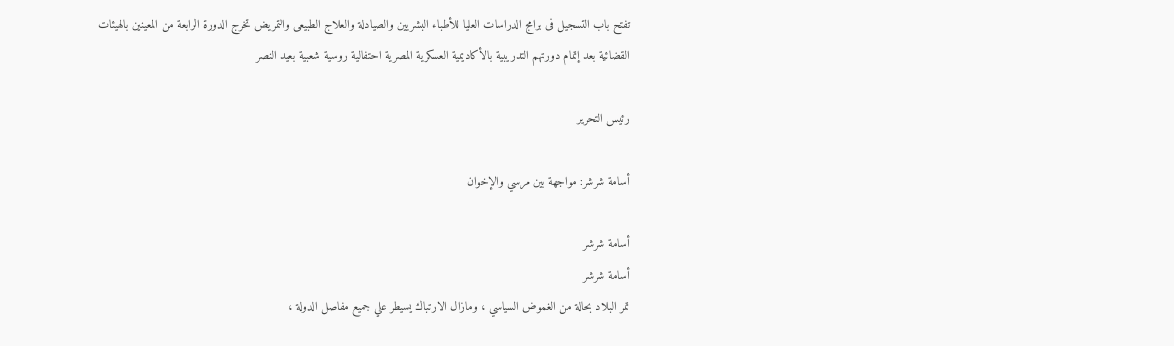تفتح باب التسجيل فى برامج الدراسات العليا للأطباء البشريين والصيادلة والعلاج الطبيعى والتمريض تخرج الدورة الرابعة من المعينين بالهيئات القضائية بعد إتمام دورتهم التدريبية بالأكاديمية العسكرية المصرية احتفالية روسية شعبية بعيد النصر

رئيس التحرير

أسامة شرشر: مواجهة بين مرسي والإخوان

أسامة شرشر
أسامة شرشر
تمر البلاد بحالة من الغموض السياسي ، ومازال الارتباك يسيطر علي جميع مفاصل الدولة ،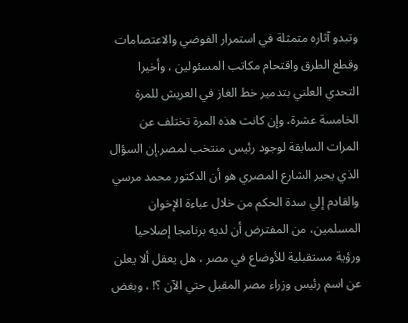وتبدو آثاره متمثلة في استمرار الفوضي والاعتصامات وقطع الطرق واقتحام مكاتب المسئولين ، وأخيرا التحدي العلني بتدمير خط الغاز في العريش للمرة الخامسة عشرة، وإن كانت هذه المرة تختلف عن المرات السابقة لوجود رئيس منتخب لمصر.إن السؤال الذي يحير الشارع المصري هو أن الدكتور محمد مرسي والقادم إلي سدة الحكم من خلال عباءة الإخوان المسلمين، من المفترض أن لديه برنامجا إصلاحيا ورؤية مستقبلية للأوضاع في مصر ، هل يعقل ألا يعلن عن اسم رئيس وزراء مصر المقبل حتي الآن ؟! ، وبغض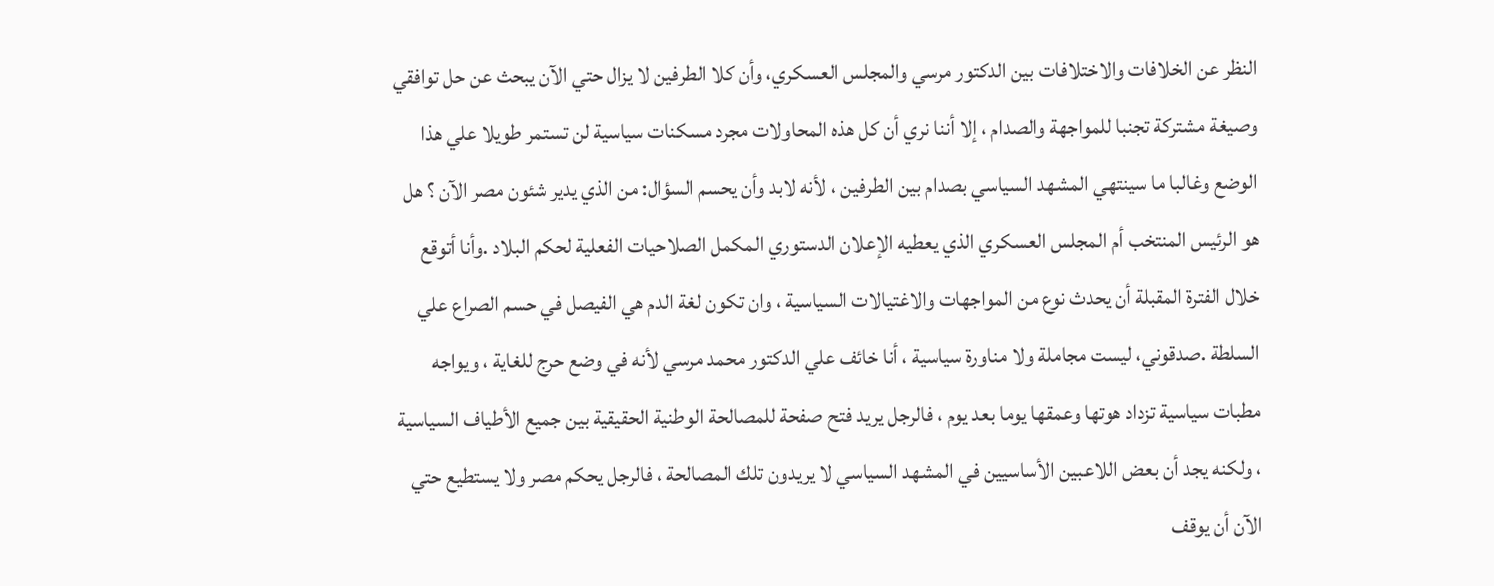النظر عن الخلافات والاختلافات بين الدكتور مرسي والمجلس العسكري، وأن كلا الطرفين لا يزال حتي الآن يبحث عن حل توافقي وصيغة مشتركة تجنبا للمواجهة والصدام ، إلا أننا نري أن كل هذه المحاولات مجرد مسكنات سياسية لن تستمر طويلا علي هذا الوضع وغالبا ما سينتهي المشهد السياسي بصدام بين الطرفين ، لأنه لابد وأن يحسم السؤال: من الذي يدير شئون مصر الآن ؟ هل هو الرئيس المنتخب أم المجلس العسكري الذي يعطيه الإعلان الدستوري المكمل الصلاحيات الفعلية لحكم البلاد .وأنا أتوقع خلال الفترة المقبلة أن يحدث نوع من المواجهات والاغتيالات السياسية ، وان تكون لغة الدم هي الفيصل في حسم الصراع علي السلطة .صدقوني، ليست مجاملة ولا مناورة سياسية ، أنا خائف علي الدكتور محمد مرسي لأنه في وضع حرج للغاية ، ويواجه مطبات سياسية تزداد هوتها وعمقها يوما بعد يوم ، فالرجل يريد فتح صفحة للمصالحة الوطنية الحقيقية بين جميع الأطياف السياسية ، ولكنه يجد أن بعض اللاعبين الأساسيين في المشهد السياسي لا يريدون تلك المصالحة ، فالرجل يحكم مصر ولا يستطيع حتي الآن أن يوقف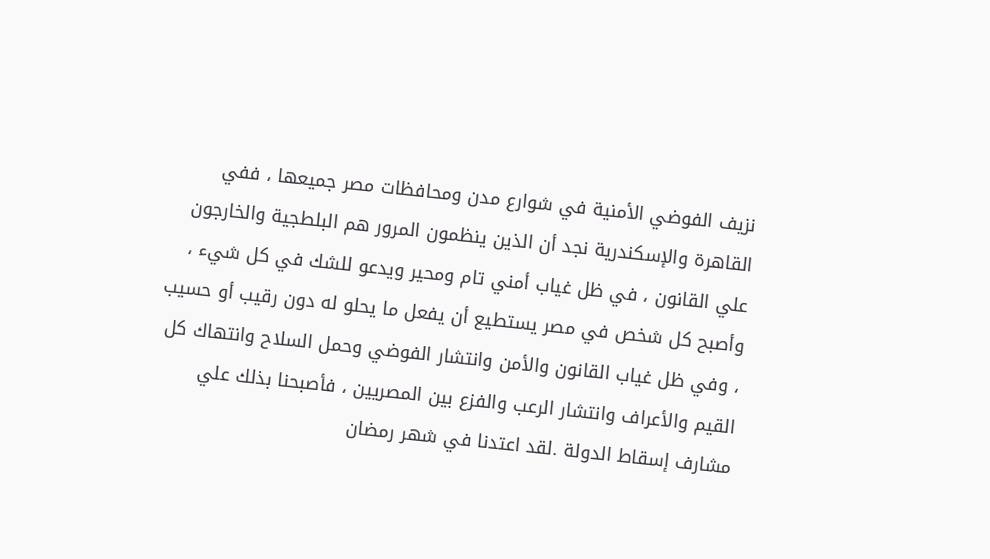نزيف الفوضي الأمنية في شوارع مدن ومحافظات مصر جميعها ، ففي القاهرة والإسكندرية نجد أن الذين ينظمون المرور هم البلطجية والخارجون علي القانون ، في ظل غياب أمني تام ومحير ويدعو للشك في كل شيء ، وأصبح كل شخص في مصر يستطيع أن يفعل ما يحلو له دون رقيب أو حسيب ، وفي ظل غياب القانون والأمن وانتشار الفوضي وحمل السلاح وانتهاك كل القيم والأعراف وانتشار الرعب والفزع بين المصريين ، فأصبحنا بذلك علي مشارف إسقاط الدولة .لقد اعتدنا في شهر رمضان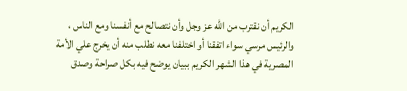الكريم أن نقترب من الله عز وجل وأن نتصالح مع أنفسنا ومع الناس ، والرئيس مرسي سواء اتفقنا أو اختلفنا معه نطلب منه أن يخرج علي الأمة المصرية في هذا الشهر الكريم ببيان يوضح فيه بكل صراحة وصدق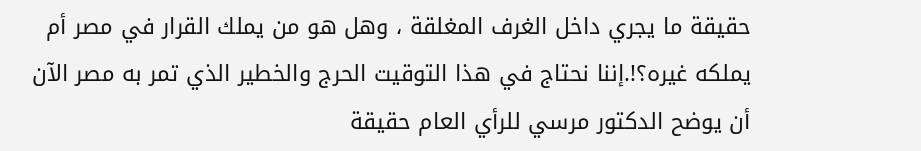حقيقة ما يجري داخل الغرف المغلقة ، وهل هو من يملك القرار في مصر أم يملكه غيره؟!.إننا نحتاج في هذا التوقيت الحرج والخطير الذي تمر به مصر الآن أن يوضح الدكتور مرسي للرأي العام حقيقة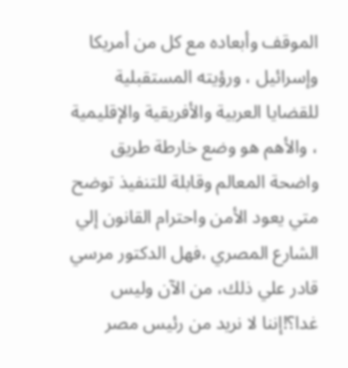الموقف وأبعاده مع كل من أمريكا وإسرائيل ، ورؤيته المستقبلية للقضايا العربية والأفريقية والإقليمية ، والأهم هو وضع خارطة طريق واضحة المعالم وقابلة للتنفيذ توضح متي يعود الأمن واحترام القانون إلي الشارع المصري ،فهل الدكتور مرسي قادر علي ذلك، من الآن وليس غدا؟!إننا لا نريد من رئيس مصر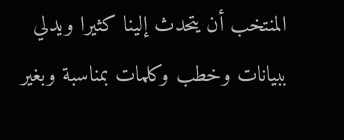المنتخب أن يتحدث إلينا كثيرا ويدلي ببيانات وخطب وكلمات بمناسبة وبغير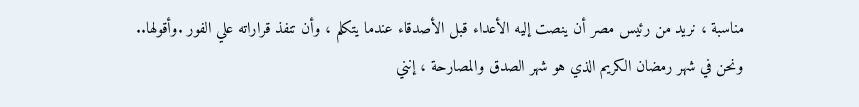مناسبة ، نريد من رئيس مصر أن ينصت إليه الأعداء قبل الأصدقاء عندما يتكلم ، وأن تنفذ قراراته علي الفور .وأقولها.. ونحن في شهر رمضان الكريم الذي هو شهر الصدق والمصارحة ، إنني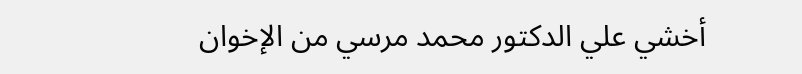أخشي علي الدكتور محمد مرسي من الإخوان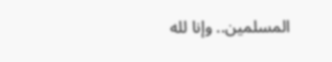المسلمين.. وإنا لله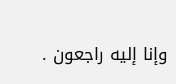وإنا إليه راجعون .